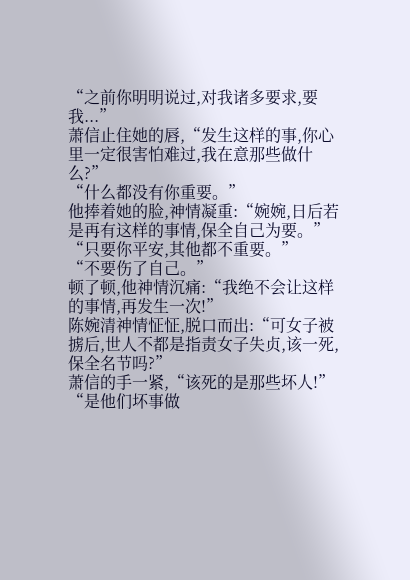“之前你明明说过,对我诸多要求,要我...”
萧信止住她的唇,“发生这样的事,你心里一定很害怕难过,我在意那些做什么?”
“什么都没有你重要。”
他捧着她的脸,神情凝重:“婉婉,日后若是再有这样的事情,保全自己为要。”
“只要你平安,其他都不重要。”
“不要伤了自己。”
顿了顿,他神情沉痛:“我绝不会让这样的事情,再发生一次!”
陈婉清神情怔怔,脱口而出:“可女子被掳后,世人不都是指责女子失贞,该一死,保全名节吗?”
萧信的手一紧,“该死的是那些坏人!”
“是他们坏事做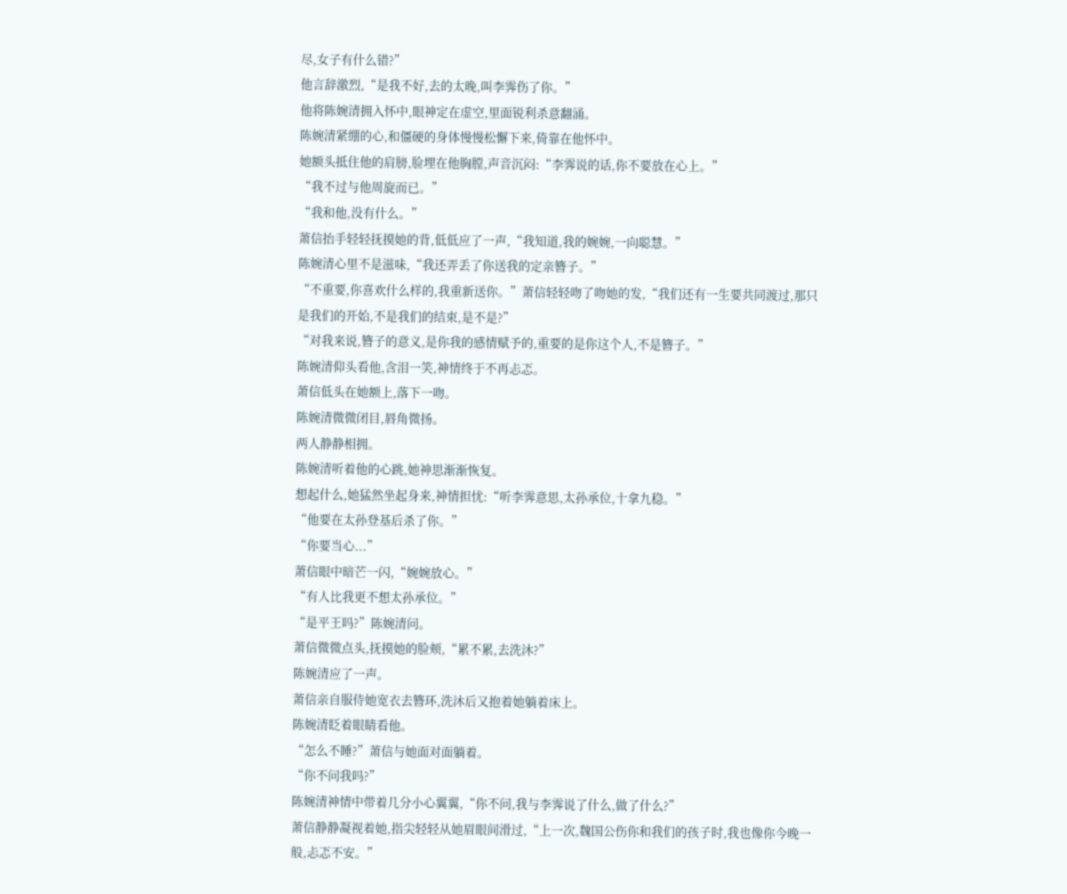尽,女子有什么错?”
他言辞激烈,“是我不好,去的太晚,叫李霁伤了你。”
他将陈婉清拥入怀中,眼神定在虚空,里面锐利杀意翻涌。
陈婉清紧绷的心,和僵硬的身体慢慢松懈下来,倚靠在他怀中。
她额头抵住他的肩膀,脸埋在他胸膛,声音沉闷:“李霁说的话,你不要放在心上。”
“我不过与他周旋而已。”
“我和他,没有什么。”
萧信抬手轻轻抚摸她的背,低低应了一声,“我知道,我的婉婉,一向聪慧。”
陈婉清心里不是滋味,“我还弄丢了你送我的定亲簪子。”
“不重要,你喜欢什么样的,我重新送你。”萧信轻轻吻了吻她的发,“我们还有一生要共同渡过,那只是我们的开始,不是我们的结束,是不是?”
“对我来说,簪子的意义,是你我的感情赋予的,重要的是你这个人,不是簪子。”
陈婉清仰头看他,含泪一笑,神情终于不再忐忑。
萧信低头在她额上,落下一吻。
陈婉清微微闭目,唇角微扬。
两人静静相拥。
陈婉清听着他的心跳,她神思渐渐恢复。
想起什么,她猛然坐起身来,神情担忧:“听李霁意思,太孙承位,十拿九稳。”
“他要在太孙登基后杀了你。”
“你要当心...”
萧信眼中暗芒一闪,“婉婉放心。”
“有人比我更不想太孙承位。”
“是平王吗?”陈婉清问。
萧信微微点头,抚摸她的脸颊,“累不累,去洗沐?”
陈婉清应了一声。
萧信亲自服侍她宽衣去簪环,洗沐后又抱着她躺着床上。
陈婉清眨着眼睛看他。
“怎么不睡?”萧信与她面对面躺着。
“你不问我吗?”
陈婉清神情中带着几分小心翼翼,“你不问,我与李霁说了什么,做了什么?”
萧信静静凝视着她,指尖轻轻从她眉眼间滑过,“上一次,魏国公伤你和我们的孩子时,我也像你今晚一般,忐忑不安。”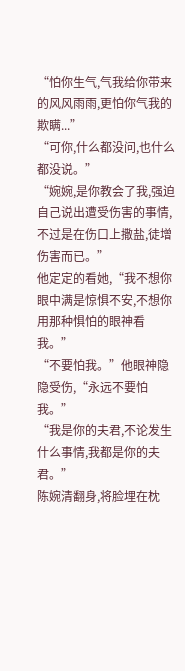“怕你生气,气我给你带来的风风雨雨,更怕你气我的欺瞒...”
“可你,什么都没问,也什么都没说。”
“婉婉,是你教会了我,强迫自己说出遭受伤害的事情,不过是在伤口上撒盐,徒增伤害而已。”
他定定的看她,“我不想你眼中满是惊惧不安,不想你用那种惧怕的眼神看我。”
“不要怕我。”他眼神隐隐受伤,“永远不要怕我。”
“我是你的夫君,不论发生什么事情,我都是你的夫君。”
陈婉清翻身,将脸埋在枕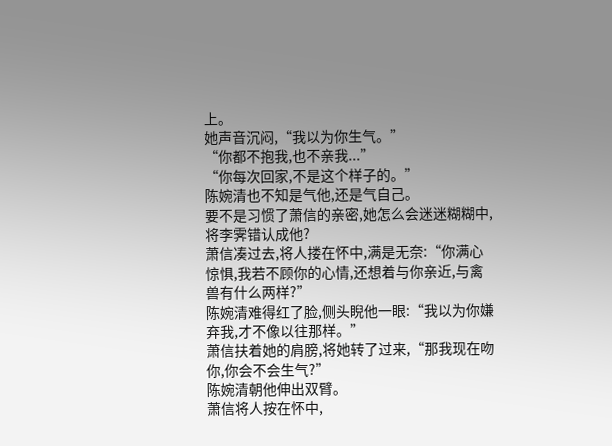上。
她声音沉闷,“我以为你生气。”
“你都不抱我,也不亲我...”
“你每次回家,不是这个样子的。”
陈婉清也不知是气他,还是气自己。
要不是习惯了萧信的亲密,她怎么会迷迷糊糊中,将李霁错认成他?
萧信凑过去,将人搂在怀中,满是无奈:“你满心惊惧,我若不顾你的心情,还想着与你亲近,与禽兽有什么两样?”
陈婉清难得红了脸,侧头睨他一眼:“我以为你嫌弃我,才不像以往那样。”
萧信扶着她的肩膀,将她转了过来,“那我现在吻你,你会不会生气?”
陈婉清朝他伸出双臂。
萧信将人按在怀中,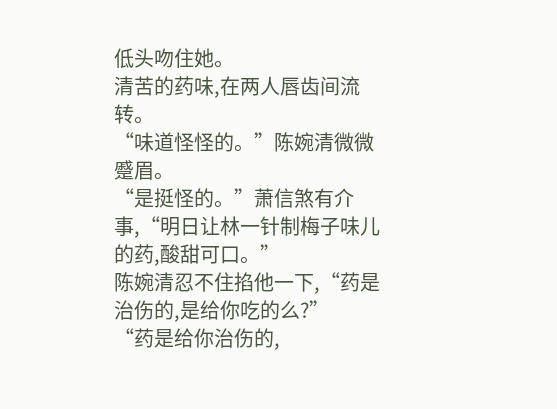低头吻住她。
清苦的药味,在两人唇齿间流转。
“味道怪怪的。”陈婉清微微蹙眉。
“是挺怪的。”萧信煞有介事,“明日让林一针制梅子味儿的药,酸甜可口。”
陈婉清忍不住掐他一下,“药是治伤的,是给你吃的么?”
“药是给你治伤的,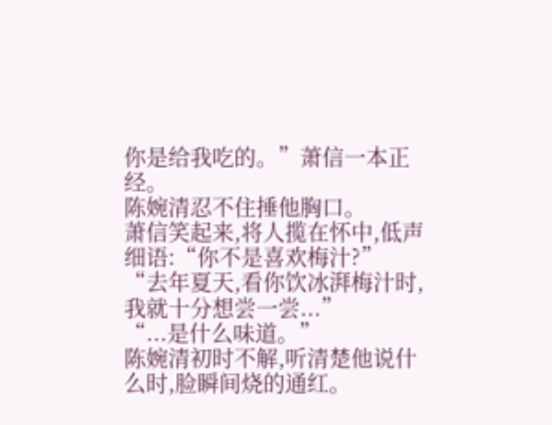你是给我吃的。”萧信一本正经。
陈婉清忍不住捶他胸口。
萧信笑起来,将人揽在怀中,低声细语:“你不是喜欢梅汁?”
“去年夏天,看你饮冰湃梅汁时,我就十分想尝一尝...”
“...是什么味道。”
陈婉清初时不解,听清楚他说什么时,脸瞬间烧的通红。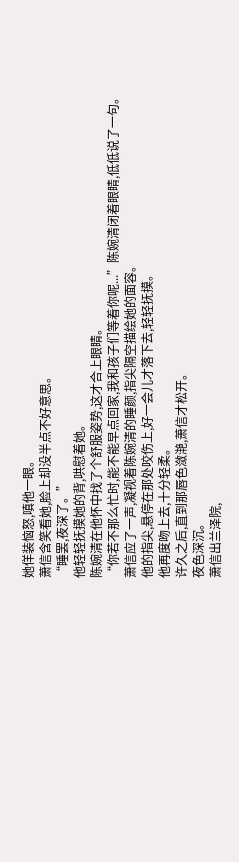她佯装恼怒,嗔他一眼。
萧信含笑看她,脸上却没半点不好意思。
“睡罢,夜深了。”
他轻轻抚摸她的背,哄慰着她。
陈婉清在他怀中找了个舒服姿势,这才合上眼睛。
“你若不那么忙时,能不能早点回家,我和孩子们等着你呢...”陈婉清闭着眼睛,低低说了一句。
萧信应了一声,凝视着陈婉清的睡颜,指尖隔空描绘她的面容。
他的指尖,悬停在那处咬伤上,好一会儿才落下去,轻轻抚摸。
他再度吻上去,十分轻柔。
许久之后,直到那唇色潋滟,萧信才松开。
夜色深沉。
萧信出兰泽院,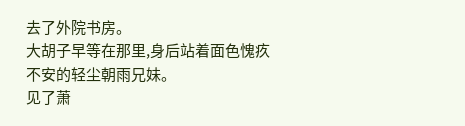去了外院书房。
大胡子早等在那里,身后站着面色愧疚不安的轻尘朝雨兄妹。
见了萧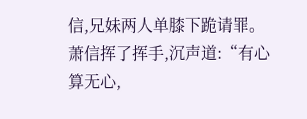信,兄妹两人单膝下跪请罪。
萧信挥了挥手,沉声道:“有心算无心,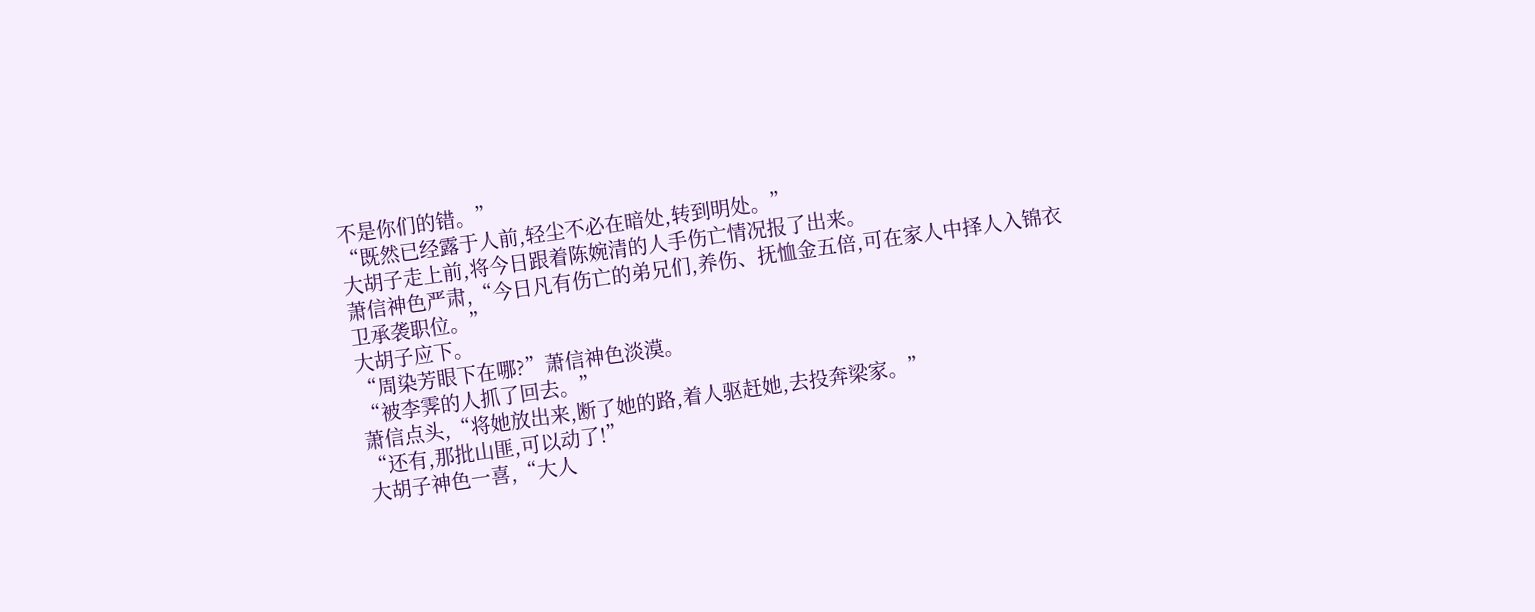不是你们的错。”
“既然已经露于人前,轻尘不必在暗处,转到明处。”
大胡子走上前,将今日跟着陈婉清的人手伤亡情况报了出来。
萧信神色严肃,“今日凡有伤亡的弟兄们,养伤、抚恤金五倍,可在家人中择人入锦衣卫承袭职位。”
大胡子应下。
“周染芳眼下在哪?”萧信神色淡漠。
“被李霁的人抓了回去。”
萧信点头,“将她放出来,断了她的路,着人驱赶她,去投奔梁家。”
“还有,那批山匪,可以动了!”
大胡子神色一喜,“大人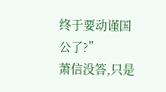终于要动谨国公了?”
萧信没答,只是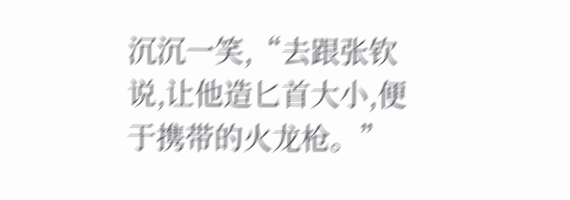沉沉一笑,“去跟张钦说,让他造匕首大小,便于携带的火龙枪。”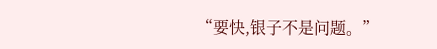“要快,银子不是问题。”